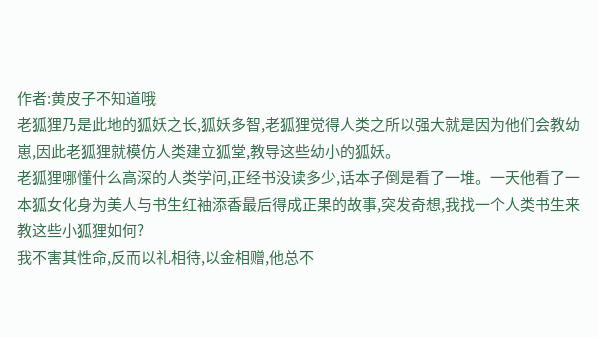作者:黄皮子不知道哦
老狐狸乃是此地的狐妖之长,狐妖多智,老狐狸觉得人类之所以强大就是因为他们会教幼崽,因此老狐狸就模仿人类建立狐堂,教导这些幼小的狐妖。
老狐狸哪懂什么高深的人类学问,正经书没读多少,话本子倒是看了一堆。一天他看了一本狐女化身为美人与书生红袖添香最后得成正果的故事,突发奇想,我找一个人类书生来教这些小狐狸如何?
我不害其性命,反而以礼相待,以金相赠,他总不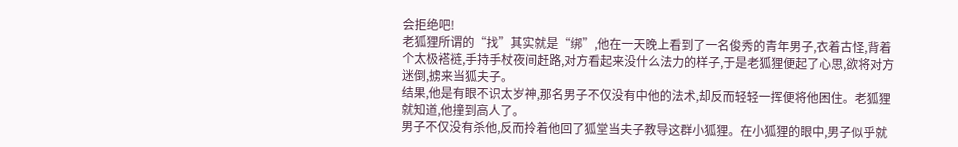会拒绝吧!
老狐狸所谓的“找”其实就是“绑”,他在一天晚上看到了一名俊秀的青年男子,衣着古怪,背着个太极褡裢,手持手杖夜间赶路,对方看起来没什么法力的样子,于是老狐狸便起了心思,欲将对方迷倒,掳来当狐夫子。
结果,他是有眼不识太岁神,那名男子不仅没有中他的法术,却反而轻轻一挥便将他困住。老狐狸就知道,他撞到高人了。
男子不仅没有杀他,反而拎着他回了狐堂当夫子教导这群小狐狸。在小狐狸的眼中,男子似乎就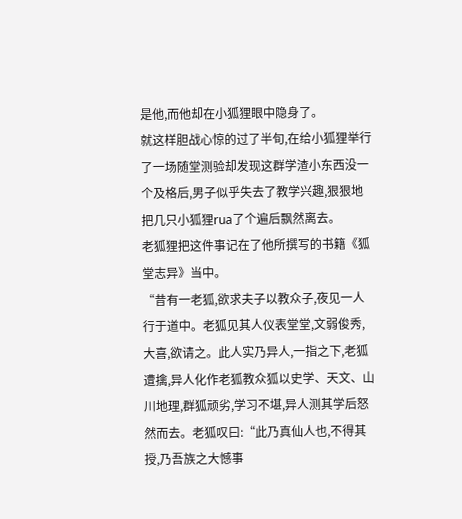是他,而他却在小狐狸眼中隐身了。
就这样胆战心惊的过了半旬,在给小狐狸举行了一场随堂测验却发现这群学渣小东西没一个及格后,男子似乎失去了教学兴趣,狠狠地把几只小狐狸rua了个遍后飘然离去。
老狐狸把这件事记在了他所撰写的书籍《狐堂志异》当中。
“昔有一老狐,欲求夫子以教众子,夜见一人行于道中。老狐见其人仪表堂堂,文弱俊秀,大喜,欲请之。此人实乃异人,一指之下,老狐遭擒,异人化作老狐教众狐以史学、天文、山川地理,群狐顽劣,学习不堪,异人测其学后怒然而去。老狐叹曰:“此乃真仙人也,不得其授,乃吾族之大憾事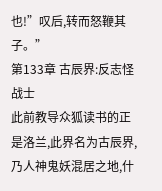也!”叹后,转而怒鞭其子。”
第133章 古辰界:反志怪战士
此前教导众狐读书的正是洛兰,此界名为古辰界,乃人神鬼妖混居之地,什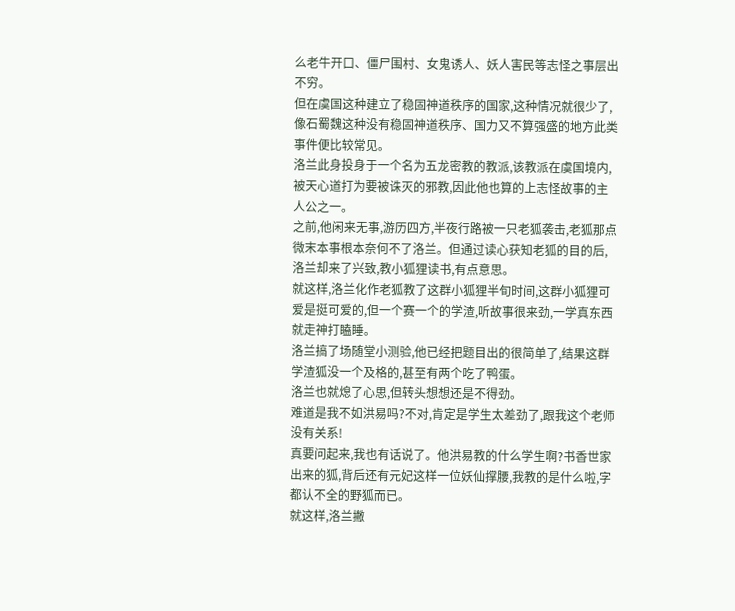么老牛开口、僵尸围村、女鬼诱人、妖人害民等志怪之事层出不穷。
但在虞国这种建立了稳固神道秩序的国家,这种情况就很少了,像石蜀魏这种没有稳固神道秩序、国力又不算强盛的地方此类事件便比较常见。
洛兰此身投身于一个名为五龙密教的教派,该教派在虞国境内,被天心道打为要被诛灭的邪教,因此他也算的上志怪故事的主人公之一。
之前,他闲来无事,游历四方,半夜行路被一只老狐袭击,老狐那点微末本事根本奈何不了洛兰。但通过读心获知老狐的目的后,洛兰却来了兴致,教小狐狸读书,有点意思。
就这样,洛兰化作老狐教了这群小狐狸半旬时间,这群小狐狸可爱是挺可爱的,但一个赛一个的学渣,听故事很来劲,一学真东西就走神打瞌睡。
洛兰搞了场随堂小测验,他已经把题目出的很简单了,结果这群学渣狐没一个及格的,甚至有两个吃了鸭蛋。
洛兰也就熄了心思,但转头想想还是不得劲。
难道是我不如洪易吗?不对,肯定是学生太差劲了,跟我这个老师没有关系!
真要问起来,我也有话说了。他洪易教的什么学生啊?书香世家出来的狐,背后还有元妃这样一位妖仙撑腰,我教的是什么啦,字都认不全的野狐而已。
就这样,洛兰撇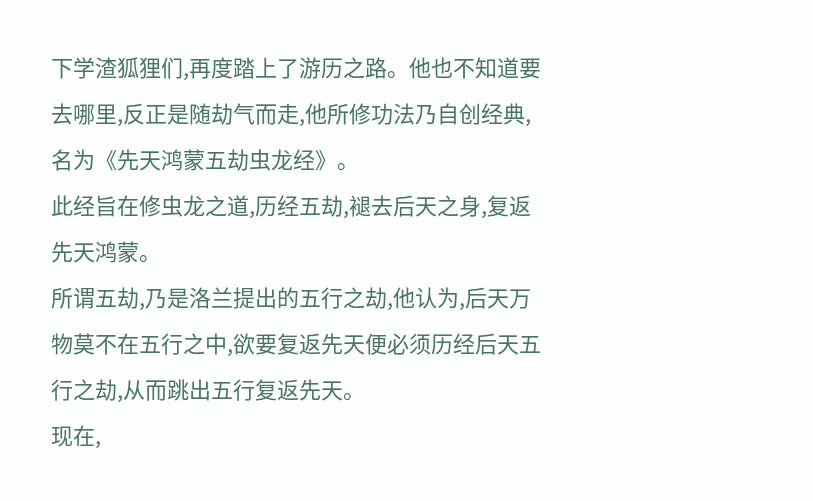下学渣狐狸们,再度踏上了游历之路。他也不知道要去哪里,反正是随劫气而走,他所修功法乃自创经典,名为《先天鸿蒙五劫虫龙经》。
此经旨在修虫龙之道,历经五劫,褪去后天之身,复返先天鸿蒙。
所谓五劫,乃是洛兰提出的五行之劫,他认为,后天万物莫不在五行之中,欲要复返先天便必须历经后天五行之劫,从而跳出五行复返先天。
现在,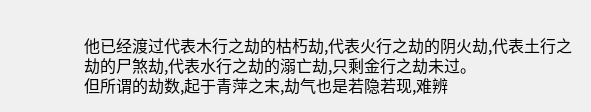他已经渡过代表木行之劫的枯朽劫,代表火行之劫的阴火劫,代表土行之劫的尸煞劫,代表水行之劫的溺亡劫,只剩金行之劫未过。
但所谓的劫数,起于青萍之末,劫气也是若隐若现,难辨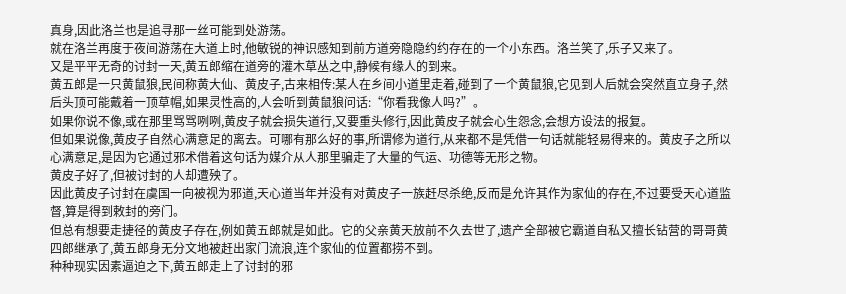真身,因此洛兰也是追寻那一丝可能到处游荡。
就在洛兰再度于夜间游荡在大道上时,他敏锐的神识感知到前方道旁隐隐约约存在的一个小东西。洛兰笑了,乐子又来了。
又是平平无奇的讨封一天,黄五郎缩在道旁的灌木草丛之中,静候有缘人的到来。
黄五郎是一只黄鼠狼,民间称黄大仙、黄皮子,古来相传:某人在乡间小道里走着,碰到了一个黄鼠狼,它见到人后就会突然直立身子,然后头顶可能戴着一顶草帽,如果灵性高的,人会听到黄鼠狼问话:“你看我像人吗?”。
如果你说不像,或在那里骂骂咧咧,黄皮子就会损失道行,又要重头修行,因此黄皮子就会心生怨念,会想方设法的报复。
但如果说像,黄皮子自然心满意足的离去。可哪有那么好的事,所谓修为道行,从来都不是凭借一句话就能轻易得来的。黄皮子之所以心满意足,是因为它通过邪术借着这句话为媒介从人那里骗走了大量的气运、功德等无形之物。
黄皮子好了,但被讨封的人却遭殃了。
因此黄皮子讨封在虞国一向被视为邪道,天心道当年并没有对黄皮子一族赶尽杀绝,反而是允许其作为家仙的存在,不过要受天心道监督,算是得到敕封的旁门。
但总有想要走捷径的黄皮子存在,例如黄五郎就是如此。它的父亲黄天放前不久去世了,遗产全部被它霸道自私又擅长钻营的哥哥黄四郎继承了,黄五郎身无分文地被赶出家门流浪,连个家仙的位置都捞不到。
种种现实因素逼迫之下,黄五郎走上了讨封的邪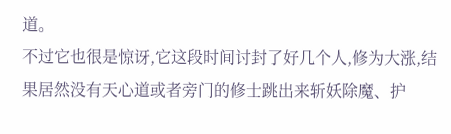道。
不过它也很是惊讶,它这段时间讨封了好几个人,修为大涨,结果居然没有天心道或者旁门的修士跳出来斩妖除魔、护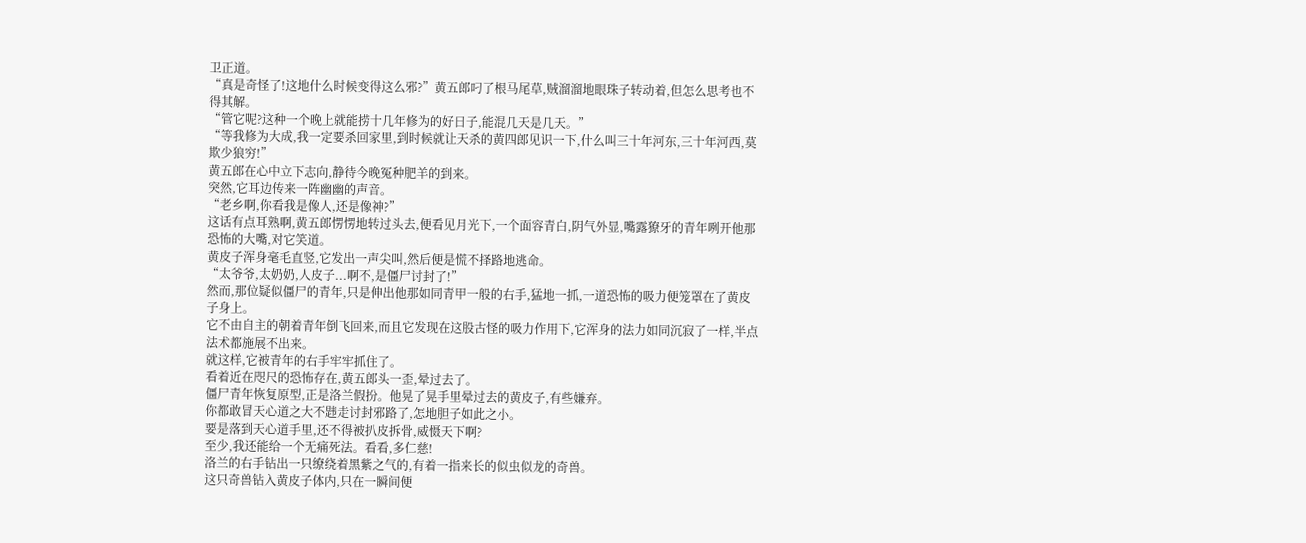卫正道。
“真是奇怪了!这地什么时候变得这么邪?”黄五郎叼了根马尾草,贼溜溜地眼珠子转动着,但怎么思考也不得其解。
“管它呢?这种一个晚上就能捞十几年修为的好日子,能混几天是几天。”
“等我修为大成,我一定要杀回家里,到时候就让天杀的黄四郎见识一下,什么叫三十年河东,三十年河西,莫欺少狼穷!”
黄五郎在心中立下志向,静待今晚冤种肥羊的到来。
突然,它耳边传来一阵幽幽的声音。
“老乡啊,你看我是像人,还是像神?”
这话有点耳熟啊,黄五郎愣愣地转过头去,便看见月光下,一个面容青白,阴气外显,嘴露獠牙的青年咧开他那恐怖的大嘴,对它笑道。
黄皮子浑身毫毛直竖,它发出一声尖叫,然后便是慌不择路地逃命。
“太爷爷,太奶奶,人皮子...啊不,是僵尸讨封了!”
然而,那位疑似僵尸的青年,只是伸出他那如同青甲一般的右手,猛地一抓,一道恐怖的吸力便笼罩在了黄皮子身上。
它不由自主的朝着青年倒飞回来,而且它发现在这股古怪的吸力作用下,它浑身的法力如同沉寂了一样,半点法术都施展不出来。
就这样,它被青年的右手牢牢抓住了。
看着近在咫尺的恐怖存在,黄五郎头一歪,晕过去了。
僵尸青年恢复原型,正是洛兰假扮。他晃了晃手里晕过去的黄皮子,有些嫌弃。
你都敢冒天心道之大不韪走讨封邪路了,怎地胆子如此之小。
要是落到天心道手里,还不得被扒皮拆骨,威慑天下啊?
至少,我还能给一个无痛死法。看看,多仁慈!
洛兰的右手钻出一只缭绕着黑紫之气的,有着一指来长的似虫似龙的奇兽。
这只奇兽钻入黄皮子体内,只在一瞬间便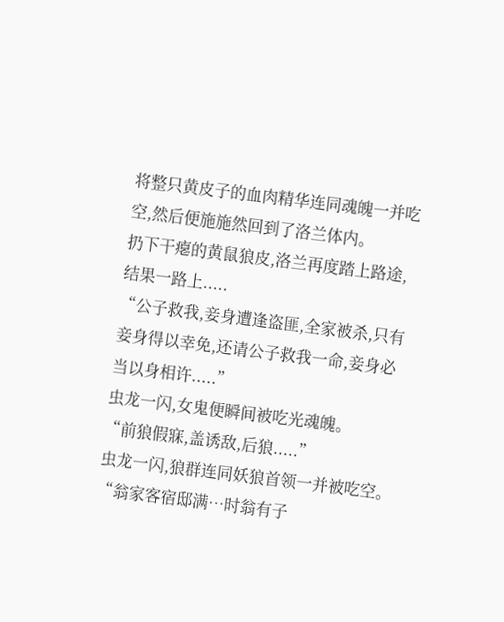将整只黄皮子的血肉精华连同魂魄一并吃空,然后便施施然回到了洛兰体内。
扔下干瘪的黄鼠狼皮,洛兰再度踏上路途,结果一路上.....
“公子救我,妾身遭逢盗匪,全家被杀,只有妾身得以幸免,还请公子救我一命,妾身必当以身相许.....”
虫龙一闪,女鬼便瞬间被吃光魂魄。
“前狼假寐,盖诱敌,后狼.....”
虫龙一闪,狼群连同妖狼首领一并被吃空。
“翁家客宿邸满…时翁有子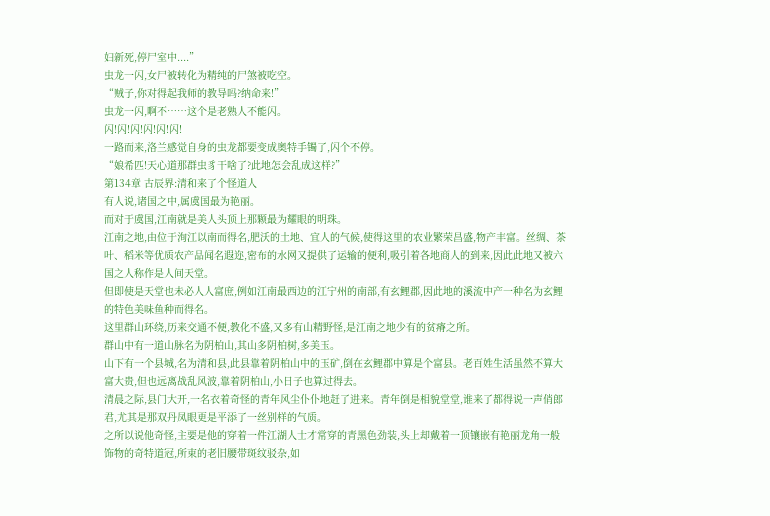妇新死,停尸室中....”
虫龙一闪,女尸被转化为精纯的尸煞被吃空。
“贼子,你对得起我师的教导吗?纳命来!”
虫龙一闪,啊不……这个是老熟人不能闪。
闪!闪!闪!闪!闪!闪!
一路而来,洛兰感觉自身的虫龙都要变成奥特手镯了,闪个不停。
“娘希匹!天心道那群虫豸干啥了?此地怎会乱成这样?”
第134章 古辰界:清和来了个怪道人
有人说,诸国之中,属虞国最为艳丽。
而对于虞国,江南就是美人头顶上那颗最为耀眼的明珠。
江南之地,由位于洵江以南而得名,肥沃的土地、宜人的气候,使得这里的农业繁荣昌盛,物产丰富。丝绸、茶叶、稻米等优质农产品闻名遐迩,密布的水网又提供了运输的便利,吸引着各地商人的到来,因此此地又被六国之人称作是人间天堂。
但即使是天堂也未必人人富庶,例如江南最西边的江宁州的南部,有玄鲤郡,因此地的溪流中产一种名为玄鲤的特色美味鱼种而得名。
这里群山环绕,历来交通不便,教化不盛,又多有山精野怪,是江南之地少有的贫瘠之所。
群山中有一道山脉名为阴柏山,其山多阴柏树,多美玉。
山下有一个县城,名为清和县,此县靠着阴柏山中的玉矿,倒在玄鲤郡中算是个富县。老百姓生活虽然不算大富大贵,但也远离战乱风波,靠着阴柏山,小日子也算过得去。
清晨之际,县门大开,一名衣着奇怪的青年风尘仆仆地赶了进来。青年倒是相貌堂堂,谁来了都得说一声俏郎君,尤其是那双丹凤眼更是平添了一丝别样的气质。
之所以说他奇怪,主要是他的穿着一件江湖人士才常穿的青黑色劲装,头上却戴着一顶镶嵌有艳丽龙角一般饰物的奇特道冠,所束的老旧腰带斑纹驳杂,如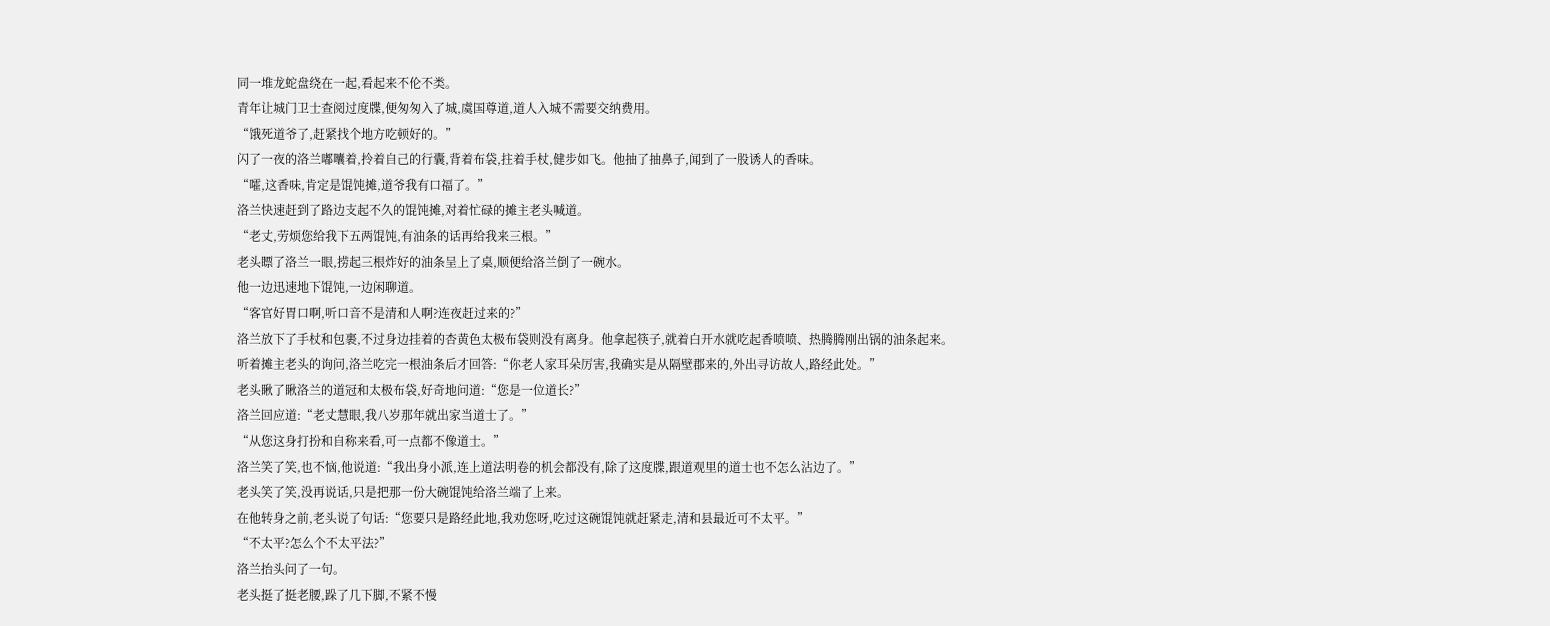同一堆龙蛇盘绕在一起,看起来不伦不类。
青年让城门卫士查阅过度牒,便匆匆入了城,虞国尊道,道人入城不需要交纳费用。
“饿死道爷了,赶紧找个地方吃顿好的。”
闪了一夜的洛兰嘟囔着,拎着自己的行囊,背着布袋,拄着手杖,健步如飞。他抽了抽鼻子,闻到了一股诱人的香味。
“嚯,这香味,肯定是馄饨摊,道爷我有口福了。”
洛兰快速赶到了路边支起不久的馄饨摊,对着忙碌的摊主老头喊道。
“老丈,劳烦您给我下五两馄饨,有油条的话再给我来三根。”
老头瞟了洛兰一眼,捞起三根炸好的油条呈上了桌,顺便给洛兰倒了一碗水。
他一边迅速地下馄饨,一边闲聊道。
“客官好胃口啊,听口音不是清和人啊?连夜赶过来的?”
洛兰放下了手杖和包裹,不过身边挂着的杏黄色太极布袋则没有离身。他拿起筷子,就着白开水就吃起香喷喷、热腾腾刚出锅的油条起来。
听着摊主老头的询问,洛兰吃完一根油条后才回答:“你老人家耳朵厉害,我确实是从隔壁郡来的,外出寻访故人,路经此处。”
老头瞅了瞅洛兰的道冠和太极布袋,好奇地问道:“您是一位道长?”
洛兰回应道:“老丈慧眼,我八岁那年就出家当道士了。”
“从您这身打扮和自称来看,可一点都不像道士。”
洛兰笑了笑,也不恼,他说道:“我出身小派,连上道法明卷的机会都没有,除了这度牒,跟道观里的道士也不怎么沾边了。”
老头笑了笑,没再说话,只是把那一份大碗馄饨给洛兰端了上来。
在他转身之前,老头说了句话:“您要只是路经此地,我劝您呀,吃过这碗馄饨就赶紧走,清和县最近可不太平。”
“不太平?怎么个不太平法?”
洛兰抬头问了一句。
老头挺了挺老腰,跺了几下脚,不紧不慢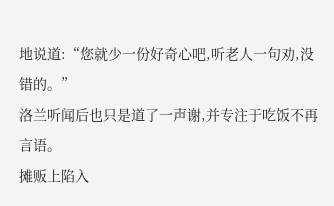地说道:“您就少一份好奇心吧,听老人一句劝,没错的。”
洛兰听闻后也只是道了一声谢,并专注于吃饭不再言语。
摊贩上陷入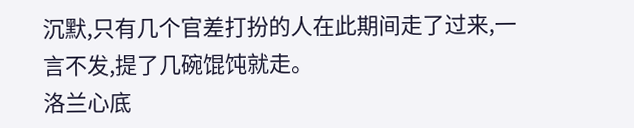沉默,只有几个官差打扮的人在此期间走了过来,一言不发,提了几碗馄饨就走。
洛兰心底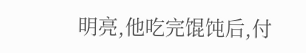明亮,他吃完馄饨后,付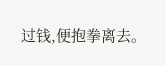过钱,便抱拳离去。